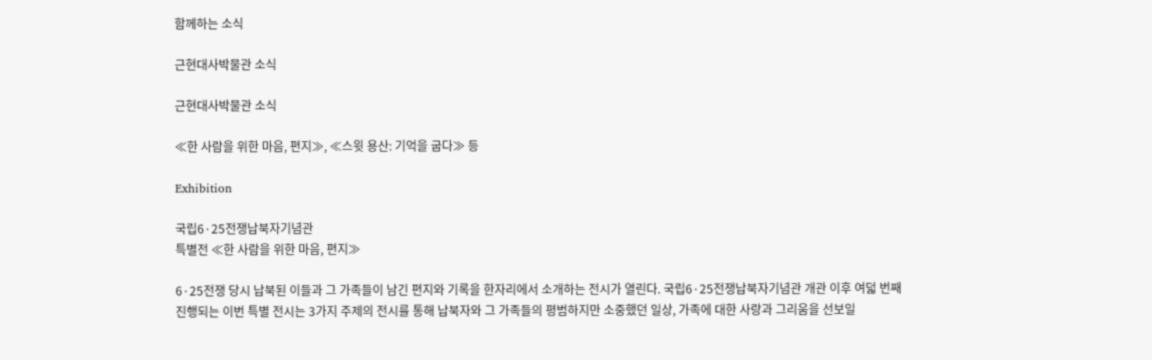함께하는 소식

근현대사박물관 소식

근현대사박물관 소식

≪한 사람을 위한 마음, 편지≫, ≪스윗 용산: 기억을 굽다≫ 등

Exhibition

국립6·25전쟁납북자기념관
특별전 ≪한 사람을 위한 마음, 편지≫

6·25전쟁 당시 납북된 이들과 그 가족들이 남긴 편지와 기록을 한자리에서 소개하는 전시가 열린다. 국립6·25전쟁납북자기념관 개관 이후 여덟 번째 진행되는 이번 특별 전시는 3가지 주제의 전시를 통해 납북자와 그 가족들의 평범하지만 소중했던 일상, 가족에 대한 사랑과 그리움을 선보일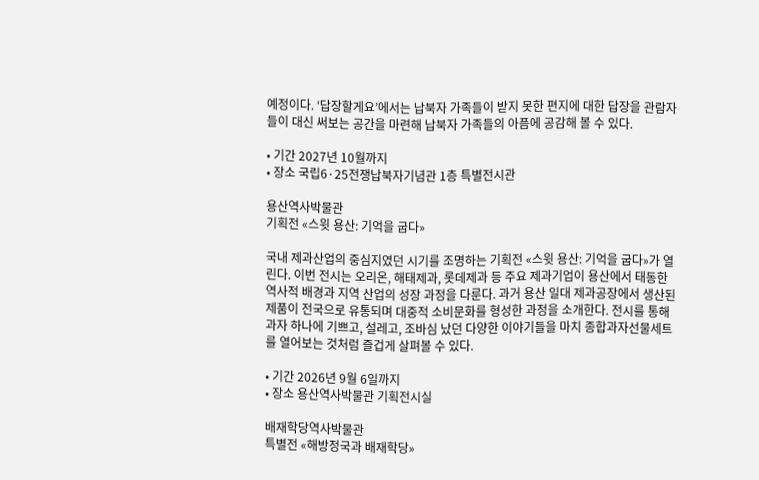예정이다. ‘답장할게요’에서는 납북자 가족들이 받지 못한 편지에 대한 답장을 관람자들이 대신 써보는 공간을 마련해 납북자 가족들의 아픔에 공감해 볼 수 있다.

• 기간 2027년 10월까지
• 장소 국립6·25전쟁납북자기념관 1층 특별전시관

용산역사박물관
기획전 «스윗 용산: 기억을 굽다»

국내 제과산업의 중심지였던 시기를 조명하는 기획전 «스윗 용산: 기억을 굽다»가 열린다. 이번 전시는 오리온, 해태제과, 롯데제과 등 주요 제과기업이 용산에서 태동한 역사적 배경과 지역 산업의 성장 과정을 다룬다. 과거 용산 일대 제과공장에서 생산된 제품이 전국으로 유통되며 대중적 소비문화를 형성한 과정을 소개한다. 전시를 통해 과자 하나에 기쁘고, 설레고, 조바심 났던 다양한 이야기들을 마치 종합과자선물세트를 열어보는 것처럼 즐겁게 살펴볼 수 있다.

• 기간 2026년 9월 6일까지
• 장소 용산역사박물관 기획전시실

배재학당역사박물관
특별전 «해방정국과 배재학당»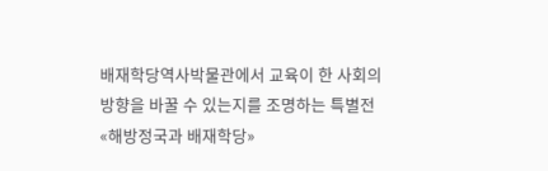배재학당역사박물관에서 교육이 한 사회의 방향을 바꿀 수 있는지를 조명하는 특별전 «해방정국과 배재학당»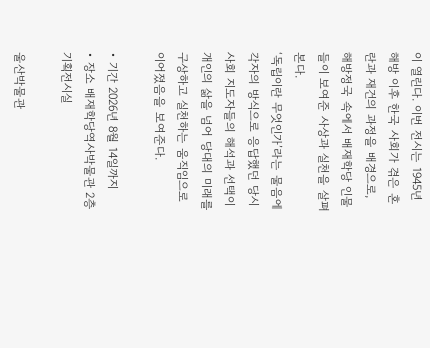이 열린다. 이번 전시는 1945년 해방 이후 한국 사회가 겪은 혼란과 재건의 과정을 배경으로, 해방정국 속에서 배재학당 인물들이 보여준 사상과 실천을 살펴본다.
‘독립이란 무엇인가’라는 물음에 각자의 방식으로 응답했던 당시 사회 지도자들의 해석과 선택이 개인의 삶을 넘어 당대의 미래를 구상하고 실천하는 움직임으로 이어졌음을 보여준다.

• 기간 2026년 8월 14일까지
• 장소 배재학당역사박물관 2층 기획전시실

울산박물관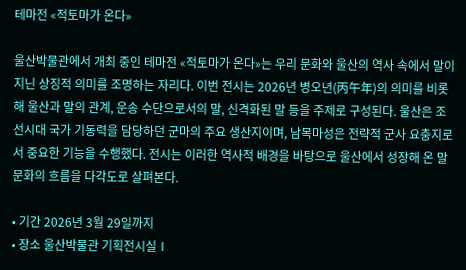테마전 «적토마가 온다»

울산박물관에서 개최 중인 테마전 «적토마가 온다»는 우리 문화와 울산의 역사 속에서 말이 지닌 상징적 의미를 조명하는 자리다. 이번 전시는 2026년 병오년(丙午年)의 의미를 비롯해 울산과 말의 관계, 운송 수단으로서의 말, 신격화된 말 등을 주제로 구성된다. 울산은 조선시대 국가 기동력을 담당하던 군마의 주요 생산지이며, 남목마성은 전략적 군사 요충지로서 중요한 기능을 수행했다. 전시는 이러한 역사적 배경을 바탕으로 울산에서 성장해 온 말 문화의 흐름을 다각도로 살펴본다.

• 기간 2026년 3월 29일까지
• 장소 울산박물관 기획전시실Ⅰ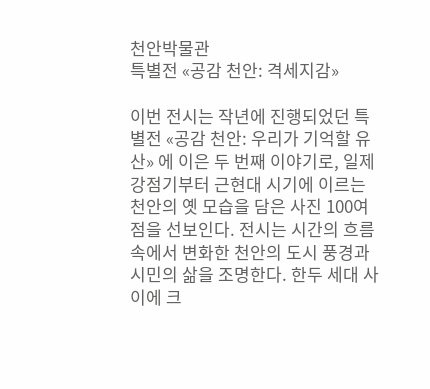천안박물관
특별전 «공감 천안: 격세지감»

이번 전시는 작년에 진행되었던 특별전 «공감 천안: 우리가 기억할 유산» 에 이은 두 번째 이야기로, 일제강점기부터 근현대 시기에 이르는 천안의 옛 모습을 담은 사진 100여 점을 선보인다. 전시는 시간의 흐름 속에서 변화한 천안의 도시 풍경과 시민의 삶을 조명한다. 한두 세대 사이에 크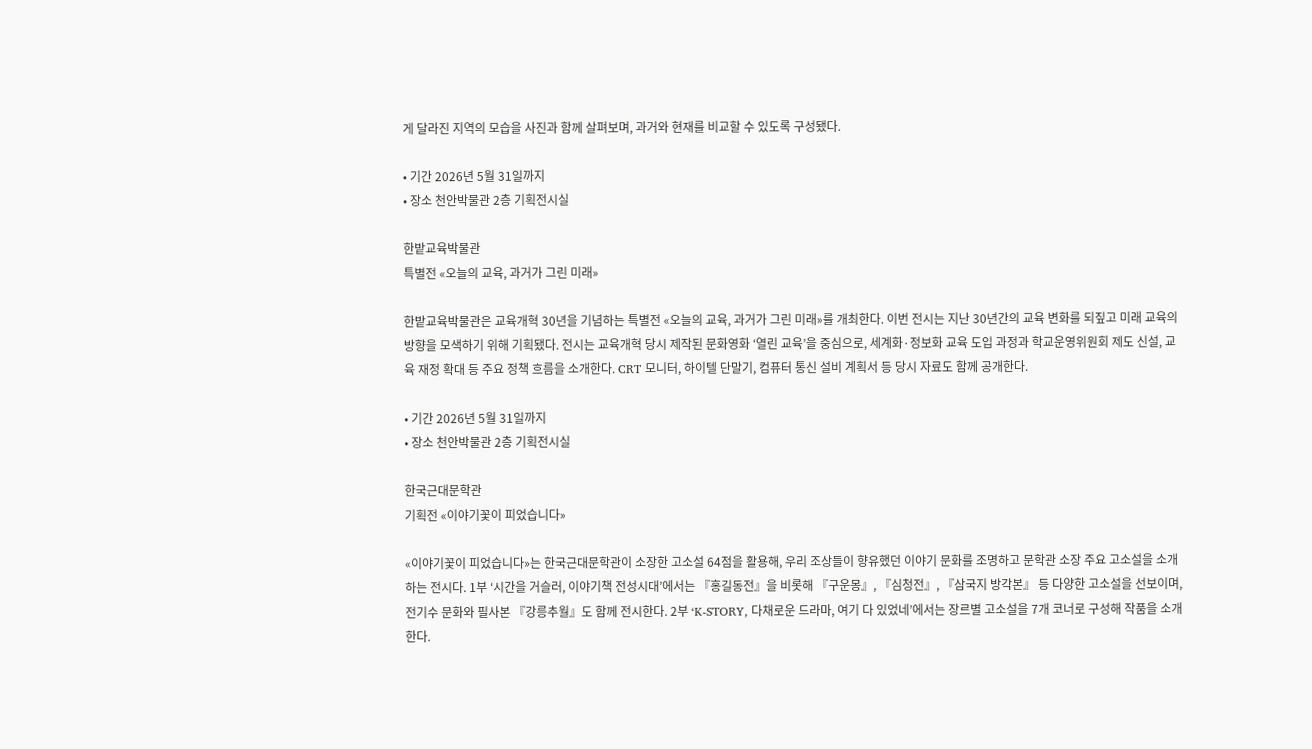게 달라진 지역의 모습을 사진과 함께 살펴보며, 과거와 현재를 비교할 수 있도록 구성됐다.

• 기간 2026년 5월 31일까지
• 장소 천안박물관 2층 기획전시실

한밭교육박물관
특별전 «오늘의 교육, 과거가 그린 미래»

한밭교육박물관은 교육개혁 30년을 기념하는 특별전 «오늘의 교육, 과거가 그린 미래»를 개최한다. 이번 전시는 지난 30년간의 교육 변화를 되짚고 미래 교육의 방향을 모색하기 위해 기획됐다. 전시는 교육개혁 당시 제작된 문화영화 ‘열린 교육’을 중심으로, 세계화·정보화 교육 도입 과정과 학교운영위원회 제도 신설, 교육 재정 확대 등 주요 정책 흐름을 소개한다. CRT 모니터, 하이텔 단말기, 컴퓨터 통신 설비 계획서 등 당시 자료도 함께 공개한다.

• 기간 2026년 5월 31일까지
• 장소 천안박물관 2층 기획전시실

한국근대문학관
기획전 «이야기꽃이 피었습니다»

«이야기꽃이 피었습니다»는 한국근대문학관이 소장한 고소설 64점을 활용해, 우리 조상들이 향유했던 이야기 문화를 조명하고 문학관 소장 주요 고소설을 소개하는 전시다. 1부 ‘시간을 거슬러, 이야기책 전성시대’에서는 『홍길동전』을 비롯해 『구운몽』, 『심청전』, 『삼국지 방각본』 등 다양한 고소설을 선보이며, 전기수 문화와 필사본 『강릉추월』도 함께 전시한다. 2부 ‘K-STORY, 다채로운 드라마, 여기 다 있었네’에서는 장르별 고소설을 7개 코너로 구성해 작품을 소개한다.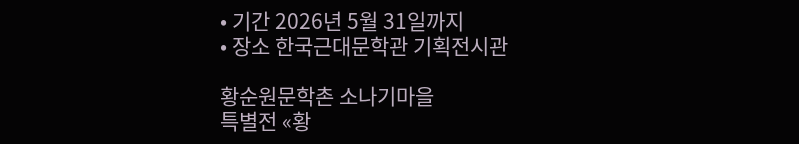• 기간 2026년 5월 31일까지
• 장소 한국근대문학관 기획전시관

황순원문학촌 소나기마을
특별전 «황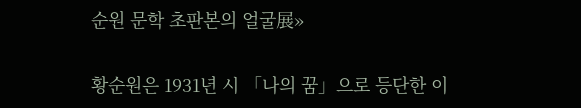순원 문학 초판본의 얼굴展»

황순원은 1931년 시 「나의 꿈」으로 등단한 이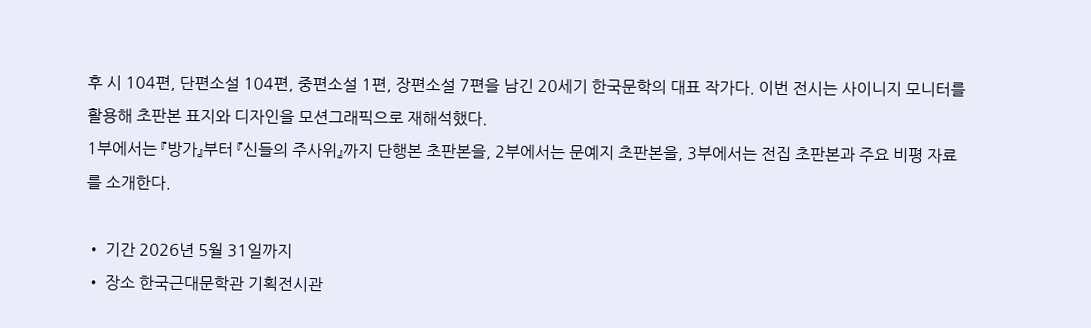후 시 104편, 단편소설 104편, 중편소설 1편, 장편소설 7편을 남긴 20세기 한국문학의 대표 작가다. 이번 전시는 사이니지 모니터를 활용해 초판본 표지와 디자인을 모션그래픽으로 재해석했다.
1부에서는 『방가』부터 『신들의 주사위』까지 단행본 초판본을, 2부에서는 문예지 초판본을, 3부에서는 전집 초판본과 주요 비평 자료를 소개한다.

• 기간 2026년 5월 31일까지
• 장소 한국근대문학관 기획전시관